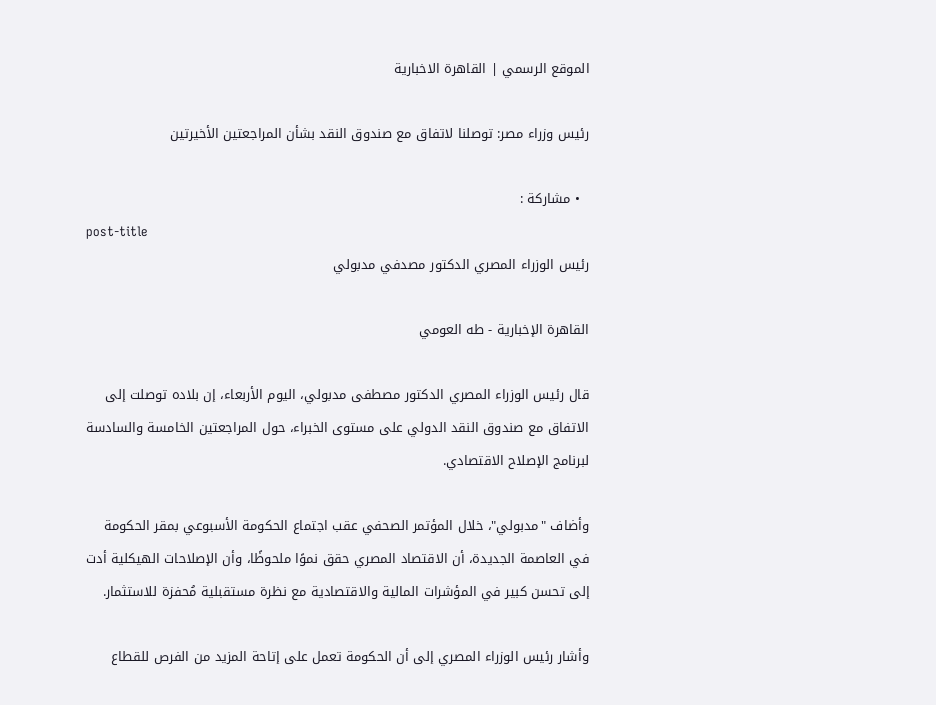الموقع الرسمي | القاهرة الاخبارية

رئيس وزراء مصر: توصلنا لاتفاق مع صندوق النقد بشأن المراجعتين الأخيرتين

  • مشاركة :
post-title
رئيس الوزراء المصري الدكتور مصدفي مدبولي

القاهرة الإخبارية - طه العومي

قال رئيس الوزراء المصري الدكتور مصطفى مدبولي، اليوم الأربعاء، إن بلاده توصلت إلى الاتفاق مع صندوق النقد الدولي على مستوى الخبراء، حول المراجعتين الخامسة والسادسة لبرنامج الإصلاح الاقتصادي.

وأضاف "مدبولي"، خلال المؤتمر الصحفي عقب اجتماع الحكومة الأسبوعي بمقر الحكومة في العاصمة الجديدة، أن الاقتصاد المصري حقق نموًا ملحوظًا، وأن الإصلاحات الهيكلية أدت إلى تحسن كبير في المؤشرات المالية والاقتصادية مع نظرة مستقبلية مُحفزة للاستثمار.

وأشار رئيس الوزراء المصري إلى أن الحكومة تعمل على إتاحة المزيد من الفرص للقطاع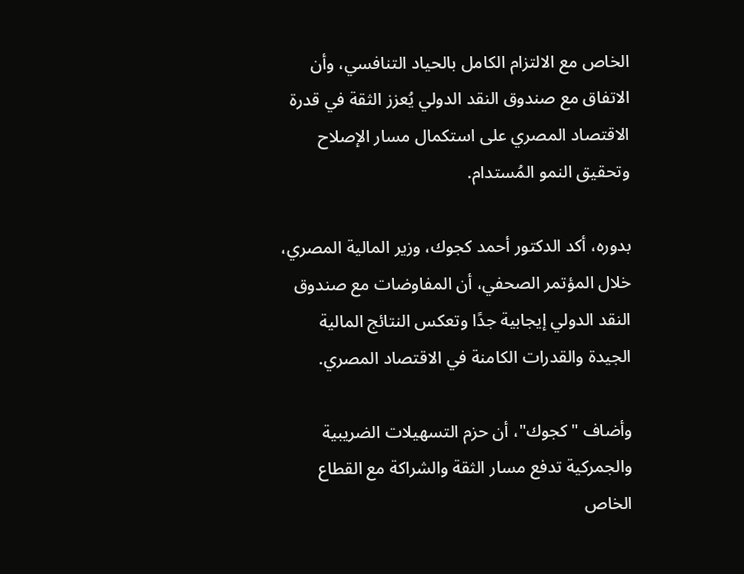الخاص مع الالتزام الكامل بالحياد التنافسي، وأن الاتفاق مع صندوق النقد الدولي يُعزز الثقة في قدرة الاقتصاد المصري على استكمال مسار الإصلاح وتحقيق النمو المُستدام.

بدوره، أكد الدكتور أحمد كجوك، وزير المالية المصري، خلال المؤتمر الصحفي، أن المفاوضات مع صندوق النقد الدولي إيجابية جدًا وتعكس النتائج المالية الجيدة والقدرات الكامنة في الاقتصاد المصري.

وأضاف "كجوك"، أن حزم التسهيلات الضريبية والجمركية تدفع مسار الثقة والشراكة مع القطاع الخاص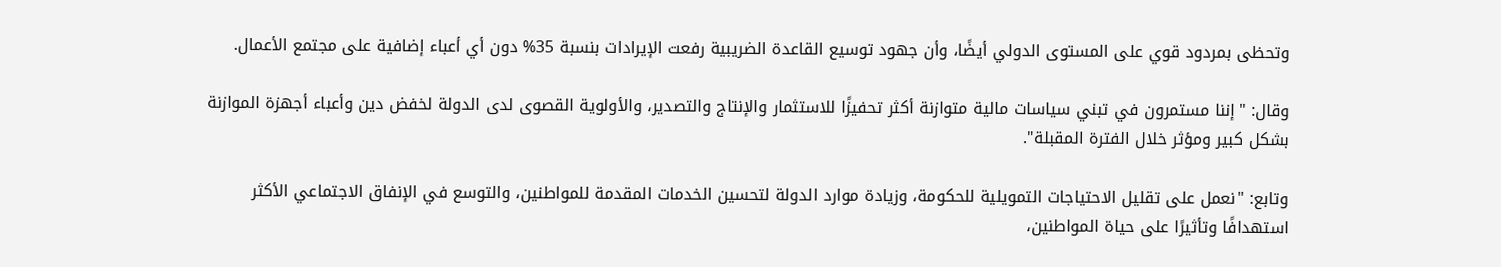وتحظى بمردود قوي على المستوى الدولي أيضًا، وأن جهود توسيع القاعدة الضريبية رفعت الإيرادات بنسبة 35% دون أي أعباء إضافية على مجتمع الأعمال.

وقال: "إننا مستمرون في تبني سياسات مالية متوازنة أكثر تحفيزًا للاستثمار والإنتاج والتصدير، والأولوية القصوى لدى الدولة لخفض دين وأعباء أجهزة الموازنة بشكل كبير ومؤثر خلال الفترة المقبلة".

وتابع: "نعمل على تقليل الاحتياجات التمويلية للحكومة، وزيادة موارد الدولة لتحسين الخدمات المقدمة للمواطنين، والتوسع في الإنفاق الاجتماعي الأكثر استهدافًا وتأثيرًا على حياة المواطنين،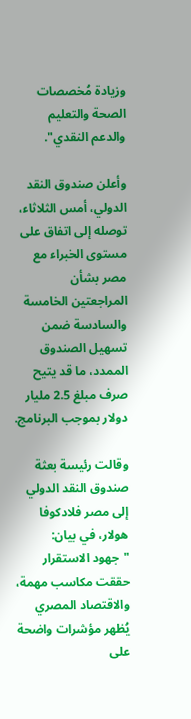وزيادة مُخصصات الصحة والتعليم والدعم النقدي".

وأعلن صندوق النقد الدولي، أمس الثلاثاء، توصله إلى اتفاق على مستوى الخبراء مع مصر بشأن المراجعتين الخامسة والسادسة ضمن تسهيل الصندوق الممدد، ما قد يتيح صرف مبلغ 2.5 مليار دولار بموجب البرنامج.

وقالت رئيسة بعثة صندوق النقد الدولي إلى مصر فلادكوفا هولار، في بيان: "جهود الاستقرار حققت مكاسب مهمة، والاقتصاد المصري يُظهر مؤشرات واضحة على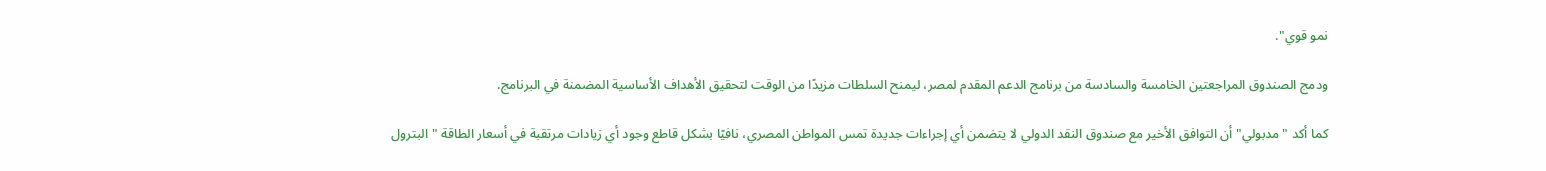نمو قوي".

ودمج الصندوق المراجعتين الخامسة والسادسة من برنامج الدعم المقدم لمصر، ليمنح السلطات مزيدًا من الوقت لتحقيق الأهداف الأساسية المضمنة في البرنامج.

كما أكد "مدبولي" أن التوافق الأخير مع صندوق النقد الدولي لا يتضمن أي إجراءات جديدة تمس المواطن المصري، نافيًا بشكل قاطع وجود أي زيادات مرتقبة في أسعار الطاقة "البترول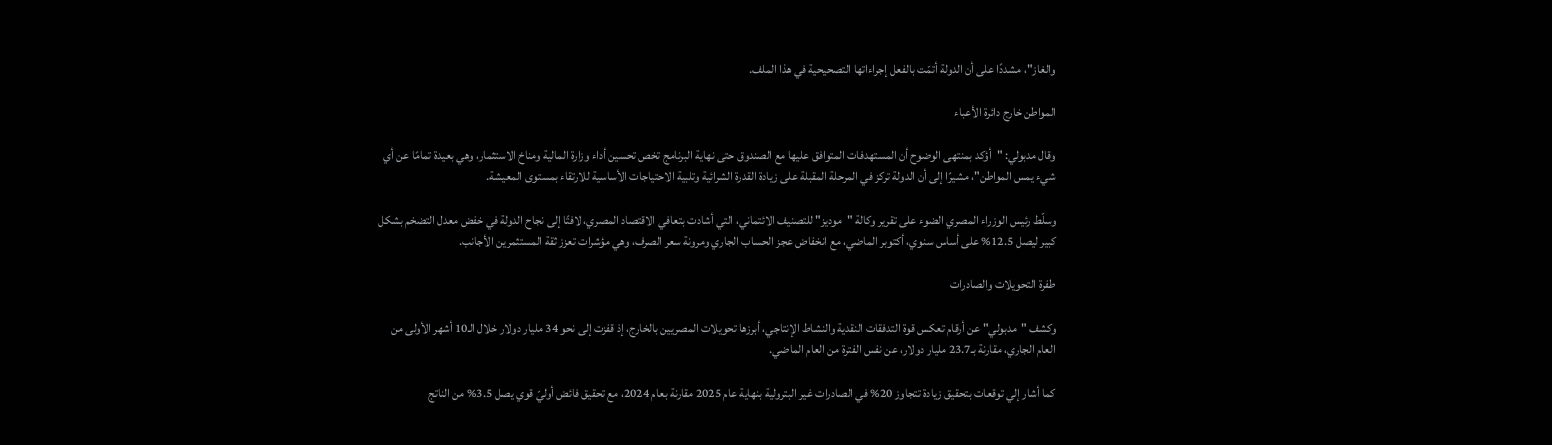والغاز"، مشددًا على أن الدولة أتمّت بالفعل إجراءاتها التصحيحية في هذا الملف.

المواطن خارج دائرة الأعباء

وقال مدبولي: "أؤكد بمنتهى الوضوح أن المستهدفات المتوافق عليها مع الصندوق حتى نهاية البرنامج تخص تحسين أداء وزارة المالية ومناخ الاستثمار، وهي بعيدة تمامًا عن أي شيء يمس المواطن"، مشيرًا إلى أن الدولة تركز في المرحلة المقبلة على زيادة القدرة الشرائية وتلبية الاحتياجات الأساسية للارتقاء بمستوى المعيشة.

وسلّط رئيس الوزراء المصري الضوء على تقرير وكالة "موديز" للتصنيف الائتماني، التي أشادت بتعافي الاقتصاد المصري، لافتًا إلى نجاح الدولة في خفض معدل التضخم بشكل كبير ليصل 12.5% على أساس سنوي، أكتوبر الماضي، مع انخفاض عجز الحساب الجاري ومرونة سعر الصرف، وهي مؤشرات تعزز ثقة المستثمرين الأجانب.

طفرة التحويلات والصادرات

وكشف "مدبولي" عن أرقام تعكس قوة التدفقات النقدية والنشاط الإنتاجي، أبرزها تحويلات المصريين بالخارج، إذ قفزت إلى نحو 34 مليار دولار خلال الـ10 أشهر الأولى من العام الجاري، مقارنة بـ23.7 مليار دولار، عن نفس الفترة من العام الماضي.

كما أشار إلي توقعات بتحقيق زيادة تتجاوز 20% في الصادرات غير البترولية بنهاية عام 2025 مقارنة بعام 2024، مع تحقيق فائض أوليّ قوي يصل 3.5% من الناتج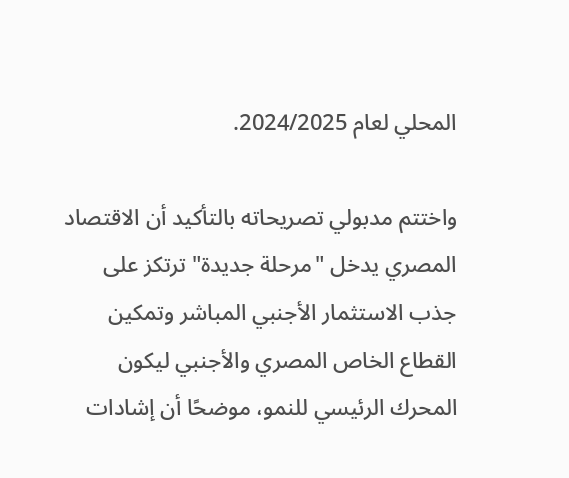المحلي لعام 2024/2025.

واختتم مدبولي تصريحاته بالتأكيد أن الاقتصاد المصري يدخل "مرحلة جديدة" ترتكز على جذب الاستثمار الأجنبي المباشر وتمكين القطاع الخاص المصري والأجنبي ليكون المحرك الرئيسي للنمو، موضحًا أن إشادات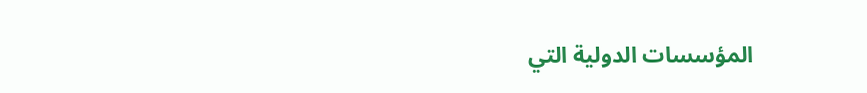المؤسسات الدولية التي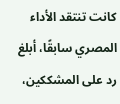كانت تنتقد الأداء المصري سابقًا، أبلغ رد على المشككين،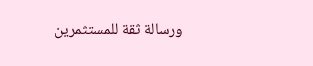ورسالة ثقة للمستثمرين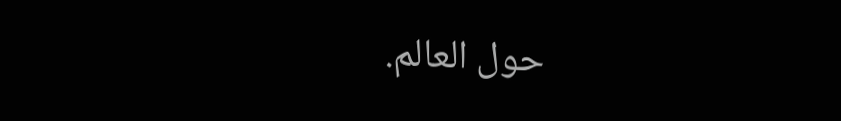حول العالم.